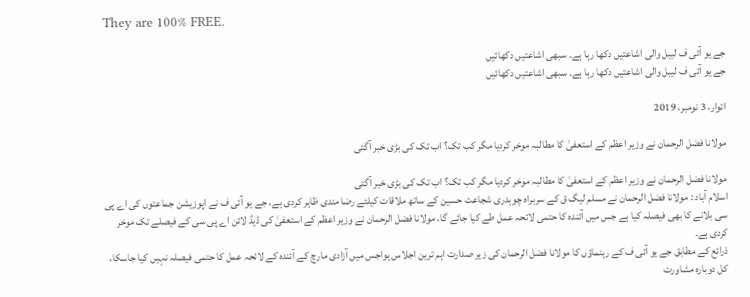They are 100% FREE.

جے یو آئی ف لیبل والی اشاعتیں دکھا رہا ہے۔ سبھی اشاعتیں دکھائیں
جے یو آئی ف لیبل والی اشاعتیں دکھا رہا ہے۔ سبھی اشاعتیں دکھائیں

اتوار، 3 نومبر، 2019

مولانا فضل الرحمان نے وزیر اعظم کے استعفیٰ کا مطالبہ موخر کردیا مگر کب تک؟ اب تک کی بڑی خبر آگئی

مولانا فضل الرحمان نے وزیر اعظم کے استعفیٰ کا مطالبہ موخر کردیا مگر کب تک؟ اب تک کی بڑی خبر آگئی
اسلام آباد : مولانا فضل الرحمان نے مسلم لیگ ق کے سربراہ چوہدری شجاعت حسین کے ساتھ ملاقات کیلئے رضا مندی ظاہر کردی ہے، جے یو آئی ف نے اپوزیشن جماعتوں کی اے پی سی بلانے کا بھی فیصلہ کیا ہے جس میں آئندہ کا حتمی لائحہ عمل طے کیا جائے گا، مولانا فضل الرحمان نے وزیر اعظم کے استعفیٰ کی ڈیڈ لائن اے پی سی کے فیصلے تک موخر کردی ہے۔
ذرائع کے مطابق جے یو آئی ف کے رہنماؤں کا مولانا فضل الرحمان کی زیر صدارت اہم ترین اجلاس ہواجس میں آزادی مارچ کے آئندہ کے لائحہ عمل کا حتمی فیصلہ نہیں کیا جاسکا، کل دوبارہ مشاورت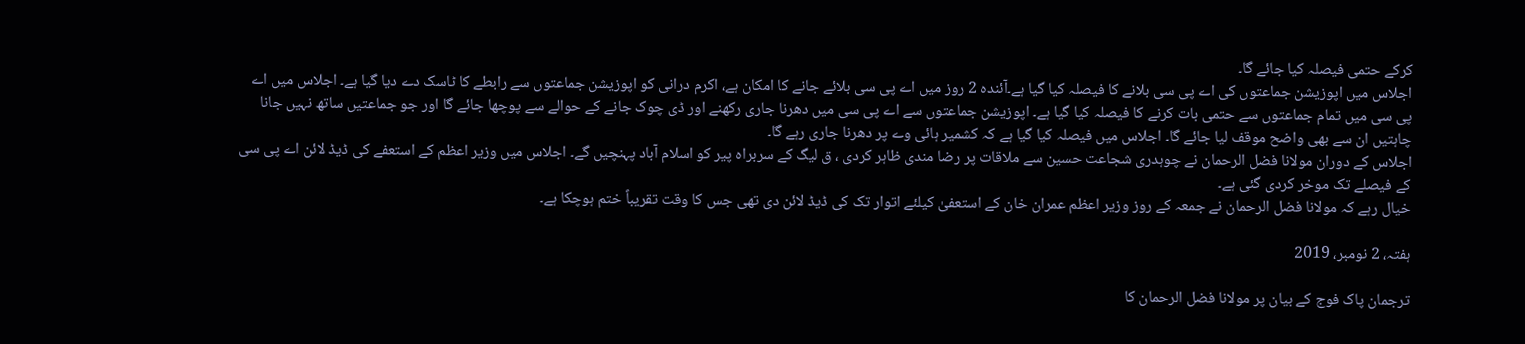کرکے حتمی فیصلہ کیا جائے گا۔
اجلاس میں اپوزیشن جماعتوں کی اے پی سی بلانے کا فیصلہ کیا گیا ہے۔آئندہ 2 روز میں اے پی سی بلائے جانے کا امکان ہے، اکرم درانی کو اپوزیشن جماعتوں سے رابطے کا ٹاسک دے دیا گیا ہے۔ اجلاس میں اے پی سی میں تمام جماعتوں سے حتمی بات کرنے کا فیصلہ کیا گیا ہے۔ اپوزیشن جماعتوں سے اے پی سی میں دھرنا جاری رکھنے اور ڈی چوک جانے کے حوالے سے پوچھا جائے گا اور جو جماعتیں ساتھ نہیں جانا چاہتیں ان سے بھی واضح موقف لیا جائے گا۔ اجلاس میں فیصلہ کیا گیا ہے کہ کشمیر ہائی وے پر دھرنا جاری رہے گا۔
اجلاس کے دوران مولانا فضل الرحمان نے چوہدری شجاعت حسین سے ملاقات پر رضا مندی ظاہر کردی ، ق لیگ کے سربراہ پیر کو اسلام آباد پہنچیں گے۔ اجلاس میں وزیر اعظم کے استعفے کی ڈیڈ لائن اے پی سی کے فیصلے تک موخر کردی گئی ہے۔
خیال رہے کہ مولانا فضل الرحمان نے جمعہ کے روز وزیر اعظم عمران خان کے استعفیٰ کیلئے اتوار تک کی ڈیڈ لائن دی تھی جس کا وقت تقریباً ختم ہوچکا ہے۔

ہفتہ، 2 نومبر، 2019

ترجمان پاک فوج کے بیان پر مولانا فضل الرحمان کا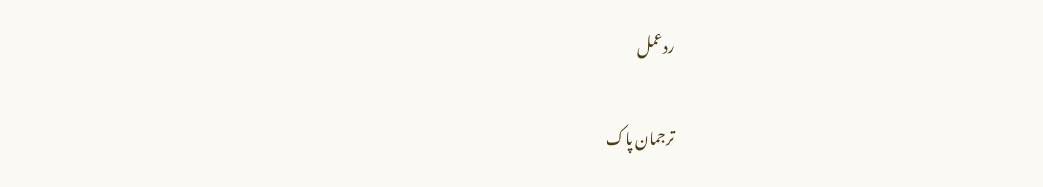ردعمل

ترجمان پاک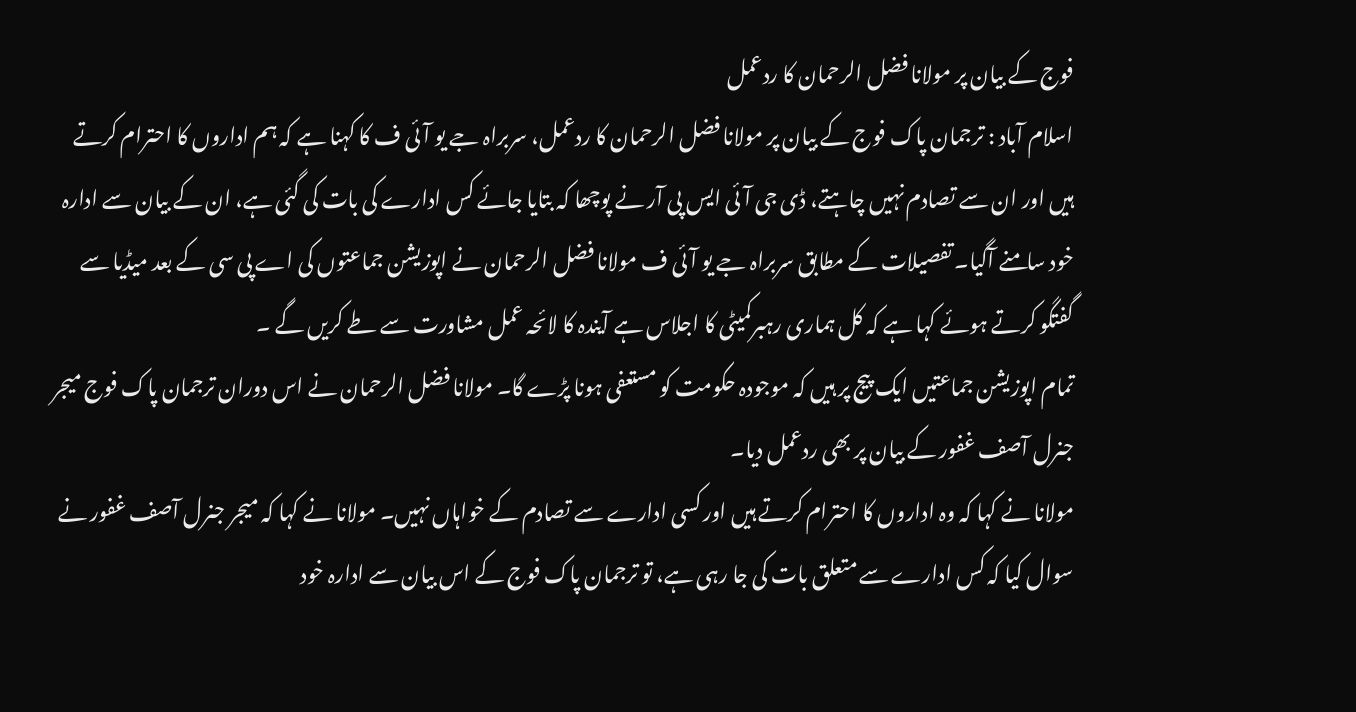فوج کے بیان پر مولانا فضل الرحمان کا ردعمل
اسلام آباد : ترجمان پاک فوج کے بیان پر مولانا فضل الرحمان کا ردعمل، سربراہ جے یو آئی ف کا کہنا ہے کہ ہم اداروں کا احترام کرتے ہیں اور ان سے تصادم نہیں چاہتے، ڈی جی آئی ایس پی آر نے پوچھا کہ بتایا جائے کس ادارے کی بات کی گئی ہے، ان کے بیان سے ادارہ خود سامنے آگیا۔ تفصیلات کے مطابق سربراہ جے یو آئی ف مولانا فضل الرحمان نے اپوزیشن جماعتوں کی اے پی سی کے بعد میڈیا سے گفتگو کرتے ہوئے کہا ہے کہ کل ہماری رہبرکمیٹی کا اجلاس ہے آیندہ کا لائحہ عمل مشاورت سے طے کریں گے ۔
تمام اپوزیشن جماعتیں ایک پیج پر ہیں کہ موجودہ حکومت کو مستعفی ہونا پڑے گا۔ مولانا فضل الرحمان نے اس دوران ترجمان پاک فوج میجر جنرل آصف غفور کے بیان پر بھی ردعمل دیا۔
مولانا نے کہا کہ وہ اداروں کا احترام کرتے ہیں اور کسی ادارے سے تصادم کے خواہاں نہیں۔ مولانا نے کہا کہ میجر جنرل آصف غفور نے سوال کیا کہ کس ادارے سے متعلق بات کی جا رہی ہے، تو ترجمان پاک فوج کے اس بیان سے ادارہ خود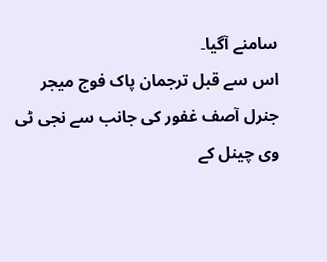سامنے آگیا۔
اس سے قبل ترجمان پاک فوج میجر جنرل آصف غفور کی جانب سے نجی ٹی وی چینل کے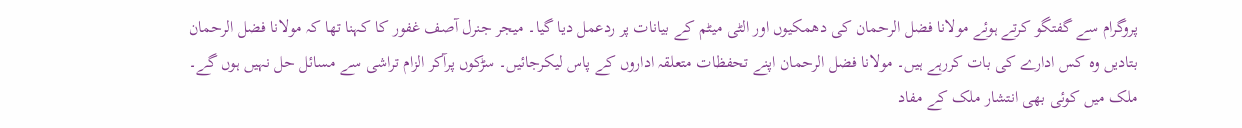پروگرام سے گفتگو کرتے ہوئے مولانا فضل الرحمان کی دھمکیوں اور الٹی میٹم کے بیانات پر ردعمل دیا گیا۔ میجر جنرل آصف غفور کا کہنا تھا کہ مولانا فضل الرحمان بتادیں وہ کس ادارے کی بات کررہے ہیں۔ مولانا فضل الرحمان اپنے تحفظات متعلقہ اداروں کے پاس لیکرجائیں۔ سڑکوں پرآکر الزام تراشی سے مسائل حل نہیں ہوں گے۔
ملک میں کوئی بھی انتشار ملک کے مفاد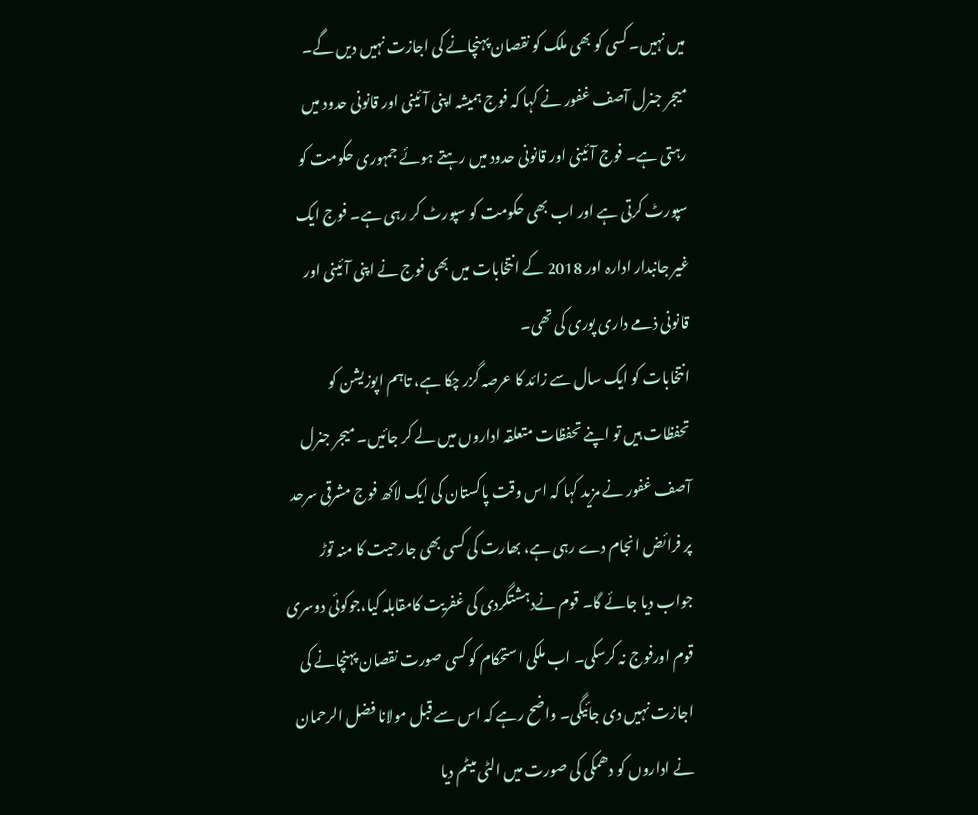میں نہیں۔ کسی کو بھی ملک کو نقصان پہنچانے کی اجازت نہیں دیں گے۔ میجر جنرل آصف غفور نے کہا کہ فوج ہمیشہ اپنی آئینی اور قانونی حدود میں رہتی ہے۔ فوج آئینی اور قانونی حدود میں رہتے ہوئے جمہوری حکومت کو سپورٹ کرتی ہے اور اب بھی حکومت کو سپورٹ کر رہی ہے۔ فوج ایک غیر جانبدار ادارہ اور 2018 کے انتخابات میں بھی فوج نے اپنی آئینی اور قانونی ذمے داری پوری کی تھی۔
انتخابات کو ایک سال سے زائد کا عرصہ گزر چکا ہے، تاہم اپوزیشن کو تحفظات ہیں تو اپنے تحفظات متعلقہ اداروں میں لے کر جائیں۔ میجر جنرل آصف غفور نے مزید کہا کہ اس وقت پاکستان کی ایک لاکھ فوج مشرقی سرحد پر فرائض انجام دے رہی ہے، بھارت کی کسی بھی جارحیت کا منہ توڑ جواب دیا جائے گا۔ قوم نےدہشتگردی کی غفریت کامقابلہ کیا،جوکوئی دوسری قوم اورفوج نہ کرسکی۔ اب ملکی استحکام کو کسی صورت نقصان پہنچانے کی اجازت نہیں دی جائیگی۔ واضح رہے کہ اس سے قبل مولانا فضل الرحمان نے اداروں کو دھمکی کی صورت میں الٹی میٹم دیا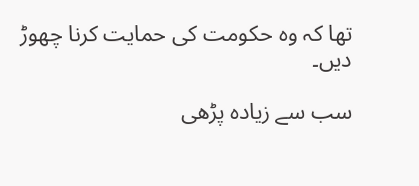تھا کہ وہ حکومت کی حمایت کرنا چھوڑ دیں۔

سب سے زیادہ پڑھی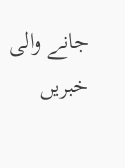جانے والی خبریں